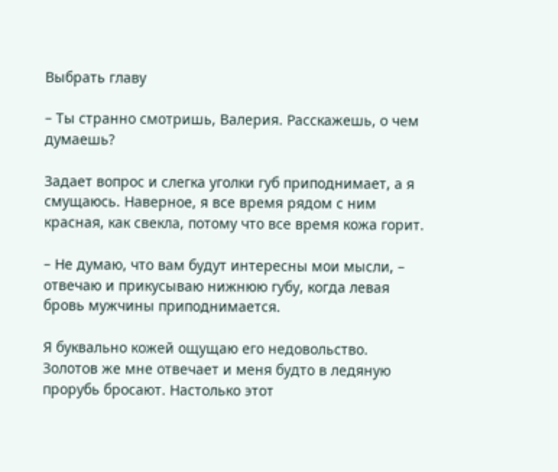Выбрать главу

– Ты странно смотришь, Валерия. Расскажешь, о чем думаешь?

Задает вопрос и слегка уголки губ приподнимает, а я смущаюсь. Наверное, я все время рядом с ним красная, как свекла, потому что все время кожа горит.

– Не думаю, что вам будут интересны мои мысли, – отвечаю и прикусываю нижнюю губу, когда левая бровь мужчины приподнимается.

Я буквально кожей ощущаю его недовольство. Золотов же мне отвечает и меня будто в ледяную прорубь бросают. Настолько этот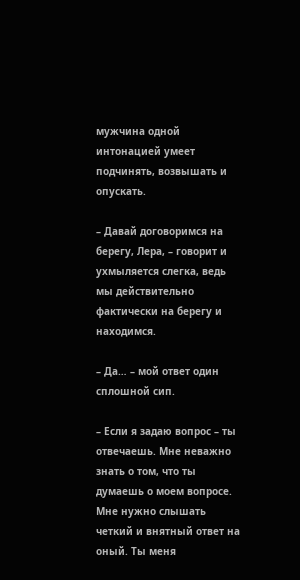мужчина одной интонацией умеет подчинять, возвышать и опускать.

– Давай договоримся на берегу, Лера, – говорит и ухмыляется слегка, ведь мы действительно фактически на берегу и находимся.

– Да… – мой ответ один сплошной сип.

– Если я задаю вопрос – ты отвечаешь. Мне неважно знать о том, что ты думаешь о моем вопросе. Мне нужно слышать четкий и внятный ответ на оный. Ты меня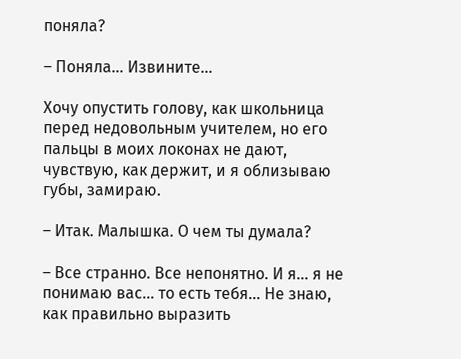поняла?

– Поняла… Извините…

Хочу опустить голову, как школьница перед недовольным учителем, но его пальцы в моих локонах не дают, чувствую, как держит, и я облизываю губы, замираю.

– Итак. Малышка. О чем ты думала?

– Все странно. Все непонятно. И я… я не понимаю вас… то есть тебя… Не знаю, как правильно выразить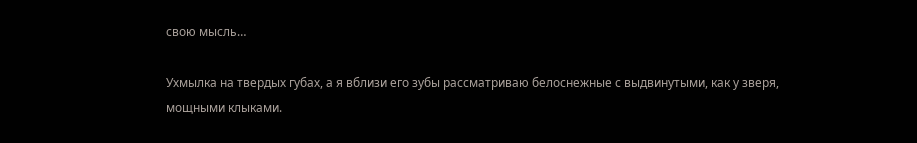свою мысль…

Ухмылка на твердых губах, а я вблизи его зубы рассматриваю белоснежные с выдвинутыми, как у зверя, мощными клыками.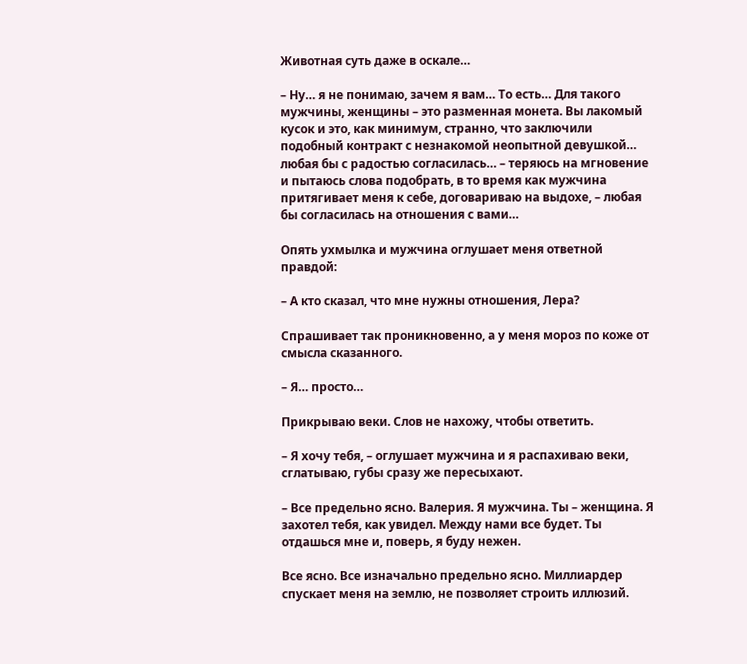Животная суть даже в оскале…

– Ну… я не понимаю, зачем я вам… То есть… Для такого мужчины, женщины – это разменная монета. Вы лакомый кусок и это, как минимум, странно, что заключили подобный контракт с незнакомой неопытной девушкой… любая бы с радостью согласилась… – теряюсь на мгновение и пытаюсь слова подобрать, в то время как мужчина притягивает меня к себе, договариваю на выдохе, – любая бы согласилась на отношения с вами…

Опять ухмылка и мужчина оглушает меня ответной правдой:

– А кто сказал, что мне нужны отношения, Лера?

Спрашивает так проникновенно, а у меня мороз по коже от смысла сказанного.

– Я… просто…

Прикрываю веки. Слов не нахожу, чтобы ответить.

– Я хочу тебя, – оглушает мужчина и я распахиваю веки, сглатываю, губы сразу же пересыхают.

– Все предельно ясно. Валерия. Я мужчина. Ты – женщина. Я захотел тебя, как увидел. Между нами все будет. Ты отдашься мне и, поверь, я буду нежен.

Все ясно. Все изначально предельно ясно. Миллиардер спускает меня на землю, не позволяет строить иллюзий.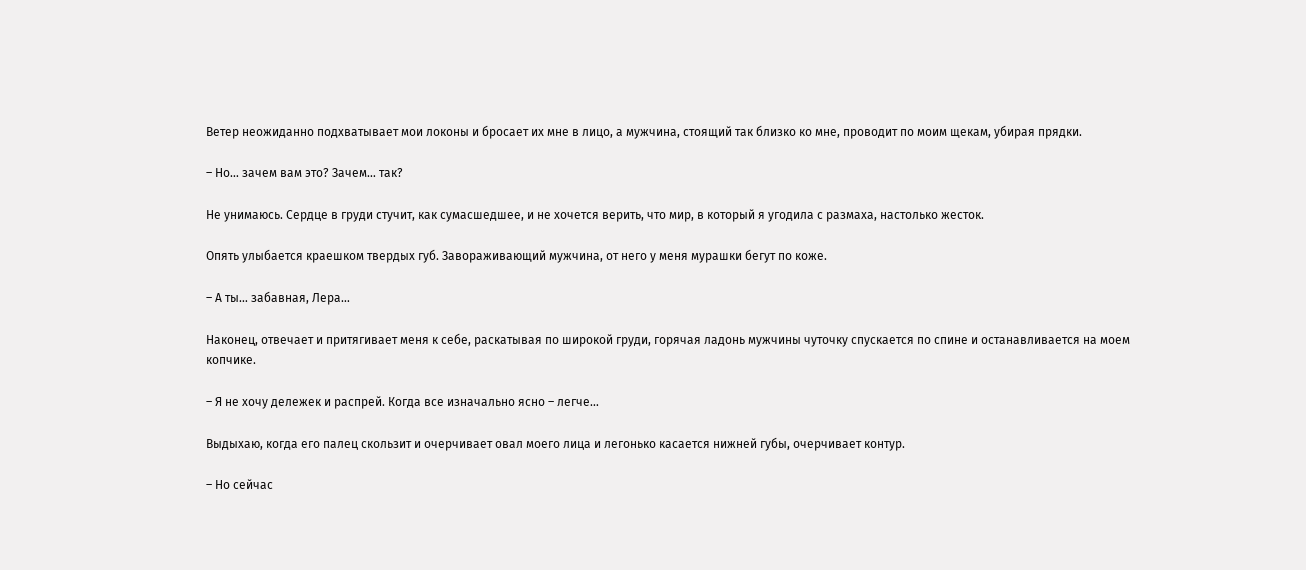Ветер неожиданно подхватывает мои локоны и бросает их мне в лицо, а мужчина, стоящий так близко ко мне, проводит по моим щекам, убирая прядки.

– Но… зачем вам это? Зачем… так?

Не унимаюсь. Сердце в груди стучит, как сумасшедшее, и не хочется верить, что мир, в который я угодила с размаха, настолько жесток.

Опять улыбается краешком твердых губ. Завораживающий мужчина, от него у меня мурашки бегут по коже.

– А ты… забавная, Лера…

Наконец, отвечает и притягивает меня к себе, раскатывая по широкой груди, горячая ладонь мужчины чуточку спускается по спине и останавливается на моем копчике.

– Я не хочу дележек и распрей. Когда все изначально ясно – легче…

Выдыхаю, когда его палец скользит и очерчивает овал моего лица и легонько касается нижней губы, очерчивает контур.

– Но сейчас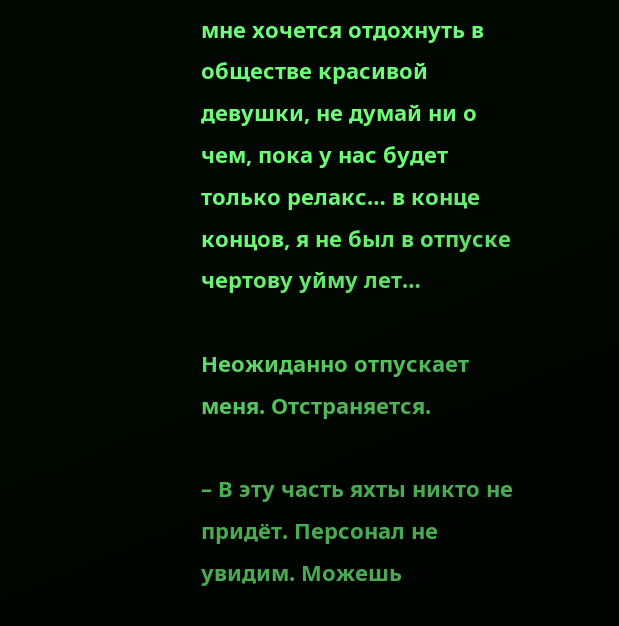мне хочется отдохнуть в обществе красивой девушки, не думай ни о чем, пока у нас будет только релакс… в конце концов, я не был в отпуске чертову уйму лет…

Неожиданно отпускает меня. Отстраняется.

– В эту часть яхты никто не придёт. Персонал не увидим. Можешь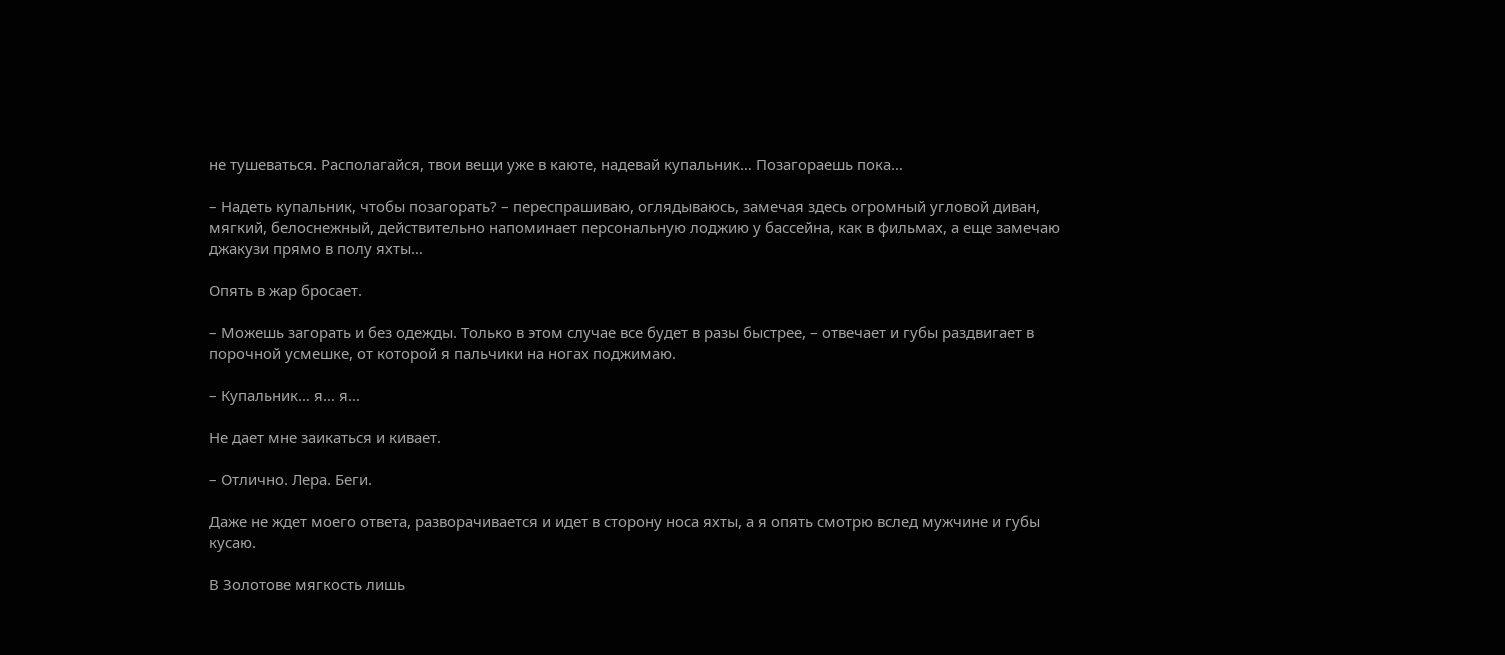не тушеваться. Располагайся, твои вещи уже в каюте, надевай купальник… Позагораешь пока…

– Надеть купальник, чтобы позагорать? – переспрашиваю, оглядываюсь, замечая здесь огромный угловой диван, мягкий, белоснежный, действительно напоминает персональную лоджию у бассейна, как в фильмах, а еще замечаю джакузи прямо в полу яхты…

Опять в жар бросает.

– Можешь загорать и без одежды. Только в этом случае все будет в разы быстрее, – отвечает и губы раздвигает в порочной усмешке, от которой я пальчики на ногах поджимаю.

– Купальник… я… я…

Не дает мне заикаться и кивает.

– Отлично. Лера. Беги.

Даже не ждет моего ответа, разворачивается и идет в сторону носа яхты, а я опять смотрю вслед мужчине и губы кусаю.

В Золотове мягкость лишь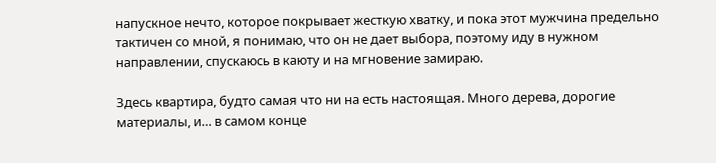напускное нечто, которое покрывает жесткую хватку, и пока этот мужчина предельно тактичен со мной, я понимаю, что он не дает выбора, поэтому иду в нужном направлении, спускаюсь в каюту и на мгновение замираю.

Здесь квартира, будто самая что ни на есть настоящая. Много дерева, дорогие материалы, и… в самом конце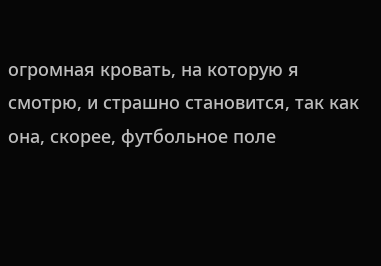огромная кровать, на которую я смотрю, и страшно становится, так как она, скорее, футбольное поле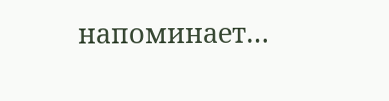напоминает…